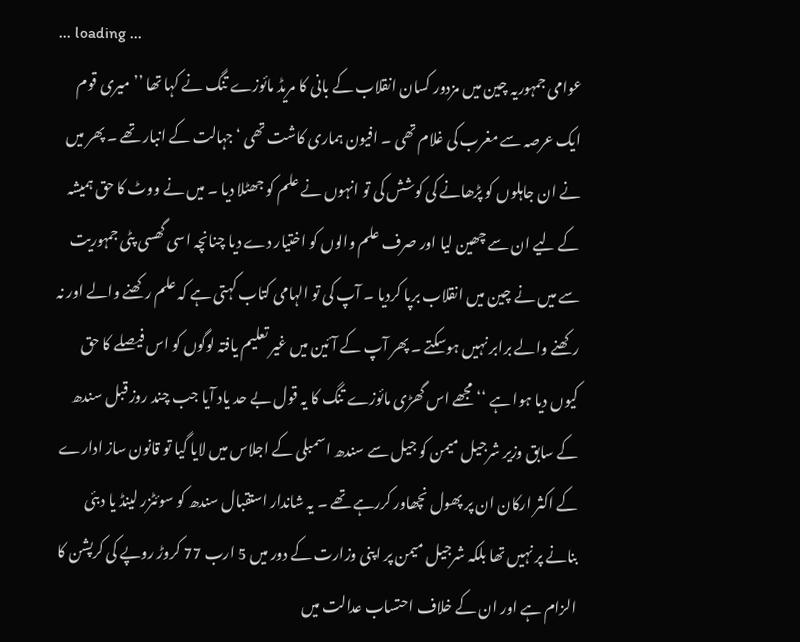... loading ...
عوامی جمہوریہ چین میں مزدور کسان انقلاب کے بانی کا مریڈ مائوزے تنگ نے کہا تھا ’’میری قوم ایک عرصہ سے مغرب کی غلام تھی ۔ افیون ہماری کاشت تھی ‘ جہالت کے انبار تھے ۔ پھر میں نے ان جاہلوں کو پڑھانے کی کوشش کی تو انہوں نے علم کو جھٹلا دیا ۔ میں نے ووٹ کا حق ہمیشہ کے لیے ان سے چھین لیا اور صرف علم والوں کو اختیار دے دیا چنانچہ اسی گھسی پٹی جمہوریت سے میں نے چین میں انقلاب برپا کردیا ۔ آپ کی تو الہامی کتاب کہتی ہے کہ علم رکھنے والے اور نہ رکھنے والے برابر نہیں ہوسکتے ۔ پھر آپ کے آئین میں غیر تعلیم یافتہ لوگوں کو اس فیصلے کا حق کیوں دیا ہوا ہے ‘‘ مجھے اس گھڑی مائوزے تنگ کا یہ قول بے حد یاد آیا جب چند روز قبل سندھ کے سابق وزیر شرجیل میمن کو جیل سے سندھ اسمبلی کے اجلاس میں لایا گیا تو قانون ساز ادارے کے اکثر ارکان ان پر پھول نچھاور کررہے تھے ۔ یہ شاندار استقبال سندھ کو سوئٹزر لینڈ یا دبئی بنانے پر نہیں تھا بلکہ شرجیل میمن پر اپنی وزارت کے دور میں 5 ارب 77 کروڑ روپے کی کرپشن کا الزام ہے اور ان کے خلاف احتساب عدالت میں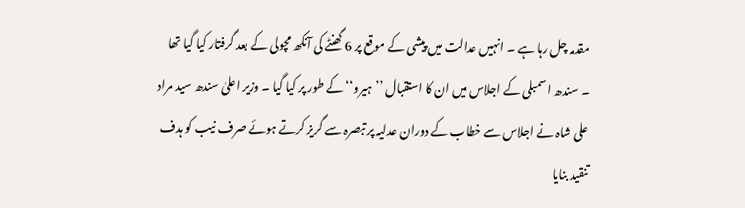مقدمہ چل رہا ہے ۔ انہیں عدالت میں پیشی کے موقع پر 6 گھنٹے کی آنکھ مچولی کے بعد گرفتار کیا گیا تھا ۔ سندھ اسمبلی کے اجلاس میں ان کا استقبال ’’ہیرو‘‘ کے طور پر کیا گیا ۔ وزیر اعلیٰ سندھ سید مراد علی شاہ نے اجلاس سے خطاب کے دوران عدلیہ پر تبصرہ سے گریز کرتے ہوئے صرف نیب کو ہدف تنقید بنایا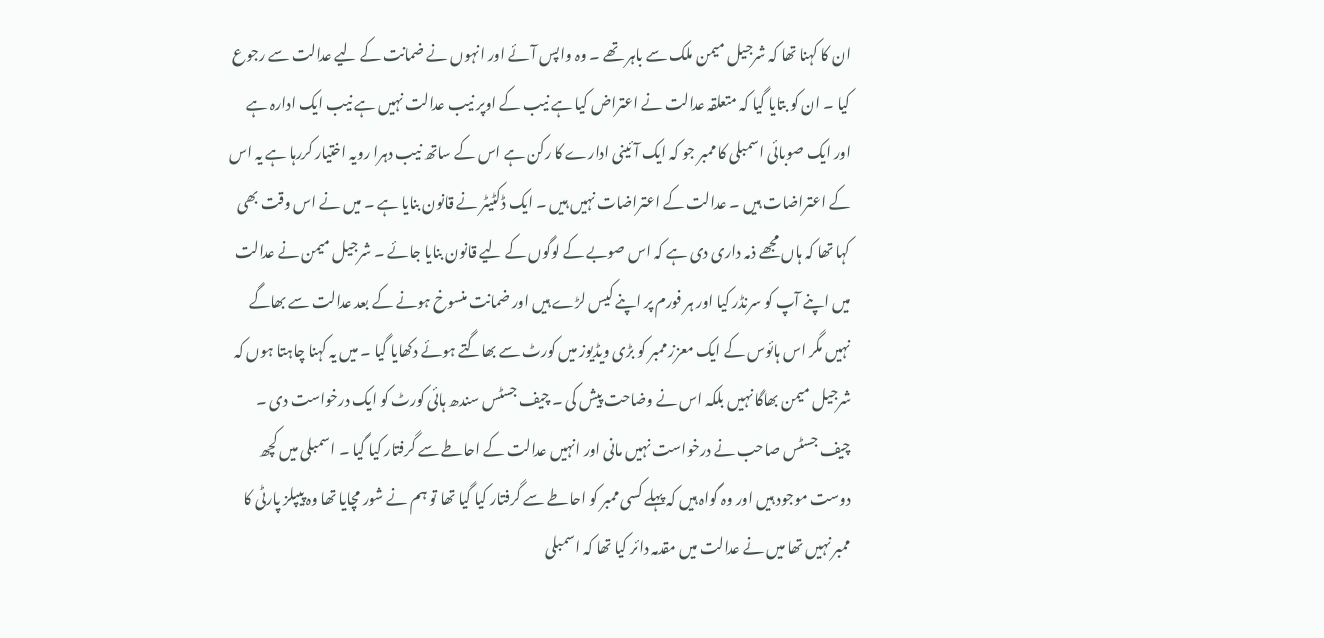ان کا کہنا تھا کہ شرجیل میمن ملک سے باہر تھے ۔ وہ واپس آئے اور انہوں نے ضمانت کے لیے عدالت سے رجوع کیا ۔ ان کو بتایا گیا کہ متعلقہ عدالت نے اعتراض کیا ہے نیب کے اوپر نیب عدالت نہیں ہے نیب ایک ادارہ ہے اور ایک صوبائی اسمبلی کا ممبر جو کہ ایک آئینی ادارے کا رکن ہے اس کے ساتھ نیب دہرا رویہ اختیار کررہا ہے یہ اس کے اعتراضات ہیں ۔ عدالت کے اعتراضات نہیں ہیں ۔ ایک ڈکٹیٹر نے قانون بنایا ہے ۔ میں نے اس وقت بھی کہا تھا کہ ہاں مجھے ذمہ داری دی ہے کہ اس صوبے کے لوگوں کے لیے قانون بنایا جائے ۔ شرجیل میمن نے عدالت میں اپنے آپ کو سرنڈر کیا اور ہر فورم پر اپنے کیس لڑے ہیں اور ضمانت منسوخ ہونے کے بعد عدالت سے بھاگے نہیں مگر اس ہائوس کے ایک معزز ممبر کو بڑی ویڈیوز میں کورٹ سے بھاگتے ہوئے دکھایا گیا ۔ میں یہ کہنا چاہتا ہوں کہ شرجیل میمن بھاگا نہیں بلکہ اس نے وضاحت پیش کی ۔ چیف جسٹس سندھ ہائی کورٹ کو ایک درخواست دی ۔ چیف جسٹس صاحب نے درخواست نہیں مانی اور انہیں عدالت کے احاطے سے گرفتار کیا گیا ۔ اسمبلی میں کچھ دوست موجود ہیں اور وہ گواہ ہیں کہ پہلے کسی ممبر کو احاطے سے گرفتار کیا گیا تھا تو ہم نے شور مچایا تھا وہ پیپلز پارٹی کا ممبر نہیں تھا میں نے عدالت میں مقدمہ دائر کیا تھا کہ اسمبلی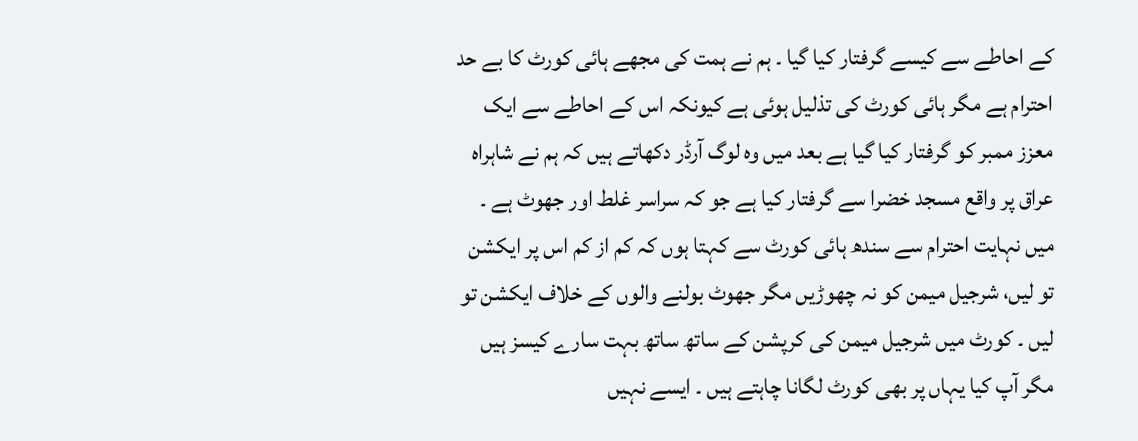کے احاطے سے کیسے گرفتار کیا گیا ۔ ہم نے ہمت کی مجھے ہائی کورٹ کا بے حد احترام ہے مگر ہائی کورٹ کی تذلیل ہوئی ہے کیونکہ اس کے احاطے سے ایک معزز ممبر کو گرفتار کیا گیا ہے بعد میں وہ لوگ آرڈر دکھاتے ہیں کہ ہم نے شاہراہ عراق پر واقع مسجد خضرا سے گرفتار کیا ہے جو کہ سراسر غلط اور جھوٹ ہے ۔ میں نہایت احترام سے سندھ ہائی کورٹ سے کہتا ہوں کہ کم از کم اس پر ایکشن تو لیں، شرجیل میمن کو نہ چھوڑیں مگر جھوٹ بولنے والوں کے خلاف ایکشن تو لیں ۔ کورٹ میں شرجیل میمن کی کرپشن کے ساتھ ساتھ بہت سارے کیسز ہیں مگر آپ کیا یہاں پر بھی کورٹ لگانا چاہتے ہیں ۔ ایسے نہیں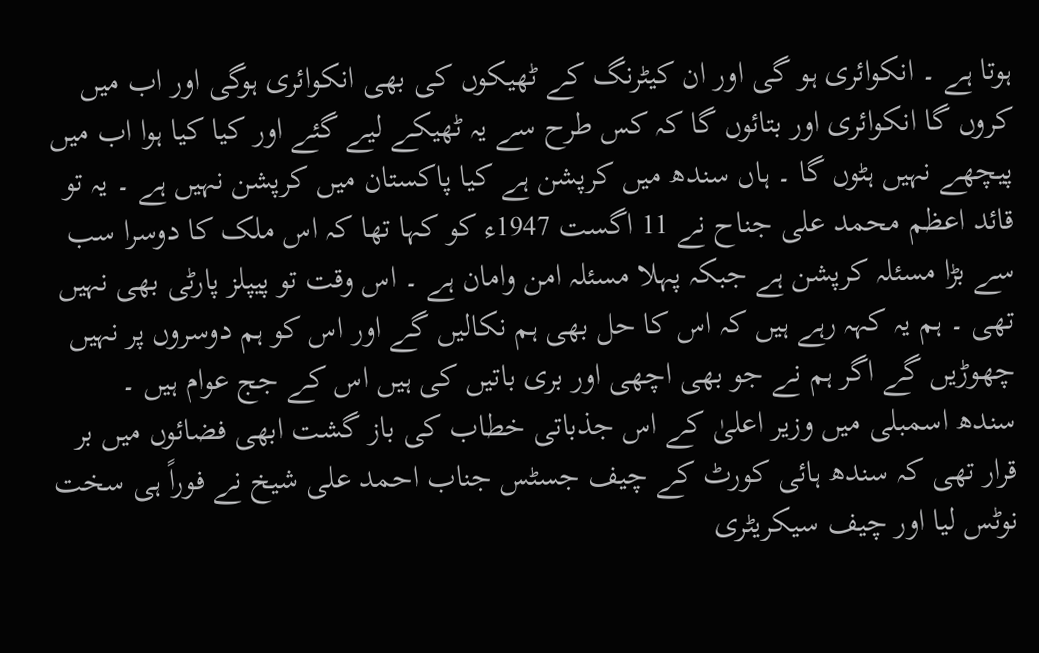ہوتا ہے ۔ انکوائری ہو گی اور ان کیٹرنگ کے ٹھیکوں کی بھی انکوائری ہوگی اور اب میں کروں گا انکوائری اور بتائوں گا کہ کس طرح سے یہ ٹھیکے لیے گئے اور کیا کیا ہوا اب میں پیچھے نہیں ہٹوں گا ۔ ہاں سندھ میں کرپشن ہے کیا پاکستان میں کرپشن نہیں ہے ۔ یہ تو قائد اعظم محمد علی جناح نے 11 اگست 1947ء کو کہا تھا کہ اس ملک کا دوسرا سب سے بڑا مسئلہ کرپشن ہے جبکہ پہلا مسئلہ امن وامان ہے ۔ اس وقت تو پیپلز پارٹی بھی نہیں تھی ۔ ہم یہ کہہ رہے ہیں کہ اس کا حل بھی ہم نکالیں گے اور اس کو ہم دوسروں پر نہیں چھوڑیں گے اگر ہم نے جو بھی اچھی اور بری باتیں کی ہیں اس کے جج عوام ہیں ۔
سندھ اسمبلی میں وزیر اعلیٰ کے اس جذباتی خطاب کی باز گشت ابھی فضائوں میں بر قرار تھی کہ سندھ ہائی کورٹ کے چیف جسٹس جناب احمد علی شیخ نے فوراً ہی سخت نوٹس لیا اور چیف سیکریٹری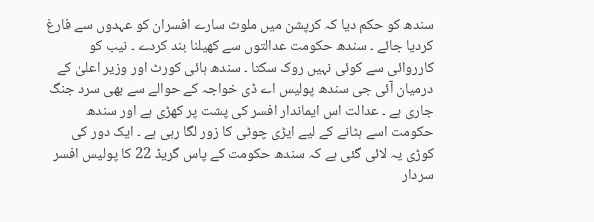سندھ کو حکم دیا کہ کرپشن میں ملوث سارے افسران کو عہدوں سے فارغ کردیا جائے ۔ سندھ حکومت عدالتوں سے کھیلنا بند کردے ۔ نیب کو کارروائی سے کوئی نہیں روک سکتا ۔ سندھ ہائی کورٹ اور وزیر اعلیٰ کے درمیان آئی جی سندھ پولیس اے ڈی خواجہ کے حوالے سے بھی سرد جنگ جاری ہے ۔ عدالت اس ایماندار افسر کی پشت پر کھڑی ہے اور سندھ حکومت اسے ہٹانے کے لیے ایڑی چوٹی کا زور لگا رہی ہے ۔ ایک دور کی کوڑی یہ لائی گئی ہے کہ سندھ حکومت کے پاس گریڈ 22 کا پولیس افسر سردار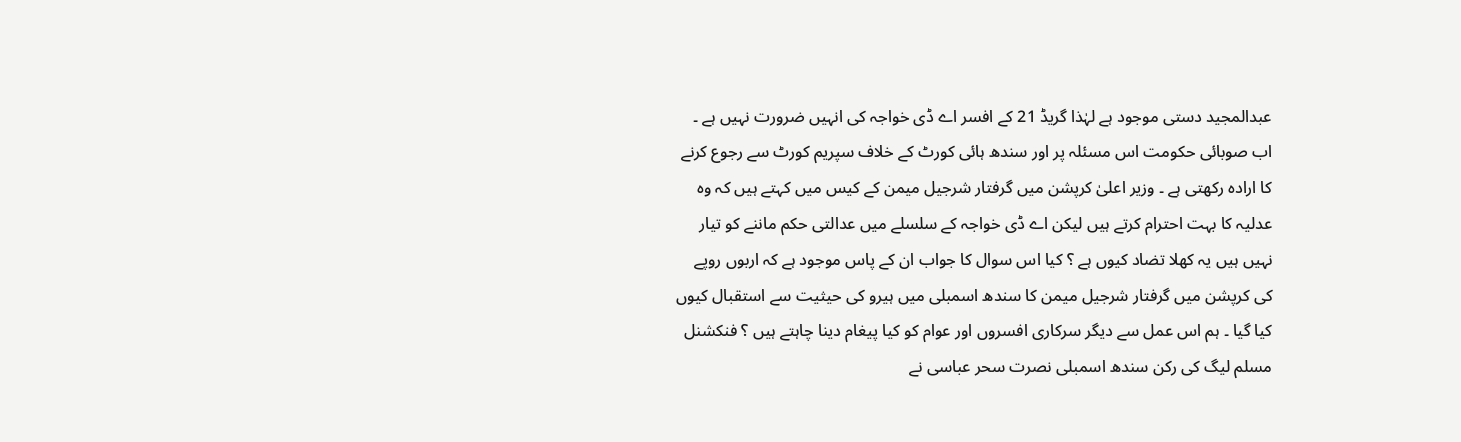عبدالمجید دستی موجود ہے لہٰذا گریڈ 21 کے افسر اے ڈی خواجہ کی انہیں ضرورت نہیں ہے ۔ اب صوبائی حکومت اس مسئلہ پر اور سندھ ہائی کورٹ کے خلاف سپریم کورٹ سے رجوع کرنے کا ارادہ رکھتی ہے ۔ وزیر اعلیٰ کرپشن میں گرفتار شرجیل میمن کے کیس میں کہتے ہیں کہ وہ عدلیہ کا بہت احترام کرتے ہیں لیکن اے ڈی خواجہ کے سلسلے میں عدالتی حکم ماننے کو تیار نہیں ہیں یہ کھلا تضاد کیوں ہے ؟ کیا اس سوال کا جواب ان کے پاس موجود ہے کہ اربوں روپے کی کرپشن میں گرفتار شرجیل میمن کا سندھ اسمبلی میں ہیرو کی حیثیت سے استقبال کیوں کیا گیا ۔ ہم اس عمل سے دیگر سرکاری افسروں اور عوام کو کیا پیغام دینا چاہتے ہیں ؟ فنکشنل مسلم لیگ کی رکن سندھ اسمبلی نصرت سحر عباسی نے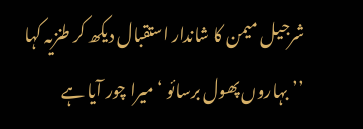شرجیل میمن کا شاندار استقبال دیکھ کر طنزیہ کہا ’’بہاروں پھول برسائو ‘ میرا چور آیا ہے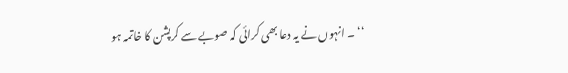‘‘ ۔ انہوں نے یہ دعا بھی کرائی کہ صوبے سے کرپشن کا خاتمہ ہو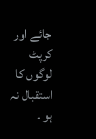جائے اور کرپٹ لوگوں کا استقبال نہ ہو ۔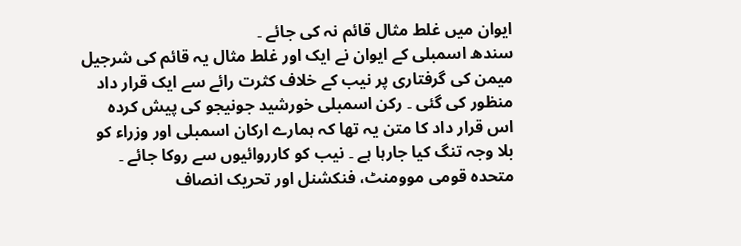ایوان میں غلط مثال قائم نہ کی جائے ۔
سندھ اسمبلی کے ایوان نے ایک اور غلط مثال یہ قائم کی شرجیل میمن کی گرفتاری پر نیب کے خلاف کثرت رائے سے ایک قرار داد منظور کی گئی ۔ رکن اسمبلی خورشید جونیجو کی پیش کردہ اس قرار داد کا متن یہ تھا کہ ہمارے ارکان اسمبلی اور وزراء کو بلا وجہ تنگ کیا جارہا ہے ۔ نیب کو کارروائیوں سے روکا جائے ۔ متحدہ قومی موومنٹ، فنکشنل اور تحریک انصاف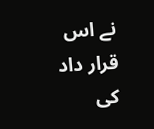نے اس قرار داد کی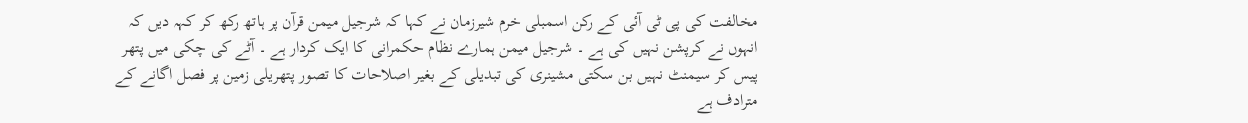مخالفت کی پی ٹی آئی کے رکن اسمبلی خرم شیرزمان نے کہا کہ شرجیل میمن قرآن پر ہاتھ رکھ کر کہہ دیں کہ انہوں نے کرپشن نہیں کی ہے ۔ شرجیل میمن ہمارے نظام حکمرانی کا ایک کردار ہے ۔ آٹے کی چکی میں پتھر پیس کر سیمنٹ نہیں بن سکتی مشینری کی تبدیلی کے بغیر اصلاحات کا تصور پتھریلی زمین پر فصل اگانے کے مترادف ہے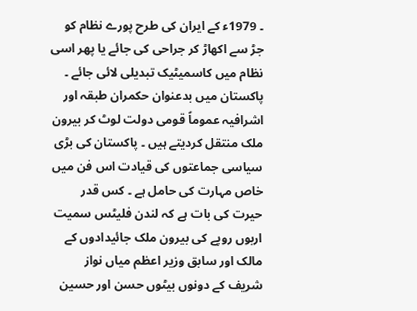۔ 1979ء کے ایران کی طرح پورے نظام کو جڑ سے اکھاڑ کر جراحی کی جائے یا پھر اسی نظام میں کاسمیٹیک تبدیلی لائی جائے ۔ پاکستان میں بدعنوان حکمران طبقہ اور اشرافیہ عموماً قومی دولت لوٹ کر بیرون ملک منتقل کردیتے ہیں ۔ پاکستان کی بڑی سیاسی جماعتوں کی قیادت اس فن میں خاص مہارت کی حامل ہے ۔ کس قدر حیرت کی بات ہے کہ لندن فلیٹس سمیت اربوں روپے کی بیرون ملک جائیدادوں کے مالک اور سابق وزیر اعظم میاں نواز شریف کے دونوں بیٹوں حسن اور حسین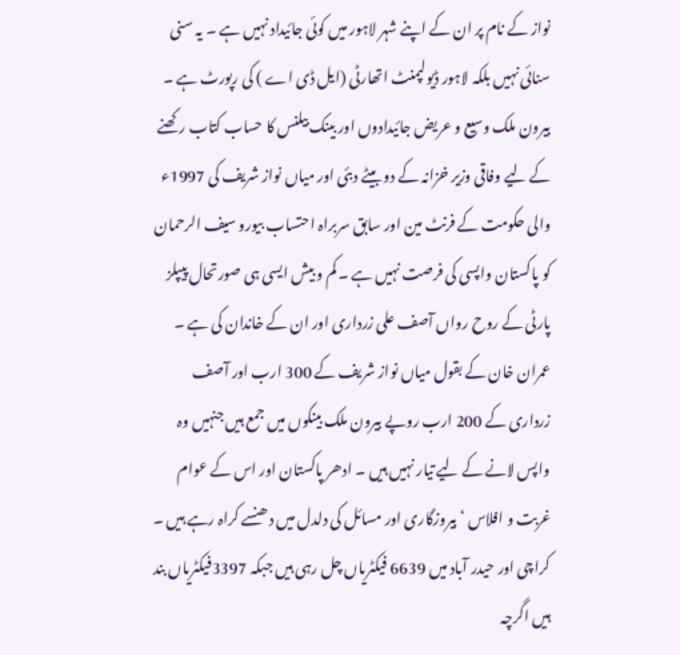نواز کے نام پر ان کے اپنے شہر لاہور میں کوئی جائیداد نہیں ہے ۔ یہ سنی سنائی نہیں بلکہ لاہور ڈیولپمنٹ اتھارٹی (ایل ڈی اے ) کی رپورٹ ہے ۔ بیرون ملک وسیع و عریض جائیدادوں اور بینک بیلنس کا حساب کتاب رکھنے کے لیے وفاقی وزیر خزانہ کے دو بیٹے دبئی اور میاں نواز شریف کی 1997ء والی حکومت کے فرنٹ مین اور سابق سربراہ احتساب بیورو سیف الرحمان کو پاکستان واپسی کی فرصت نہیں ہے ۔ کم و بیش ایسی ہی صورتحال پیپلز پارٹی کے روح رواں آصف علی زرداری اور ان کے خاندان کی ہے ۔ عمران خان کے بقول میاں نواز شریف کے 300 ارب اور آصف زرداری کے 200 ارب روپے بیرون ملک بینکوں میں جمع ہیں جنہیں وہ واپس لانے کے لیے تیار نہیں ہیں ۔ ادھر پاکستان اور اس کے عوام غربت و افلاس ‘ بیروزگاری اور مسائل کی دلدل میں دھنسے کراہ رہے ہیں ۔ کراچی اور حیدر آباد میں 6639 فیکٹریاں چل رہی ہیں جبکہ 3397فیکٹریاں بند ہیں اگرچہ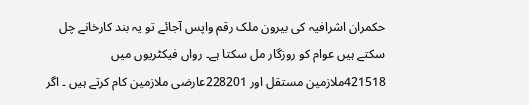حکمران اشرافیہ کی بیرون ملک رقم واپس آجائے تو یہ بند کارخانے چل سکتے ہیں عوام کو روزگار مل سکتا ہے۔ رواں فیکٹریوں میں 421518ملازمین مستقل اور 228201عارضی ملازمین کام کرتے ہیں ۔ اگر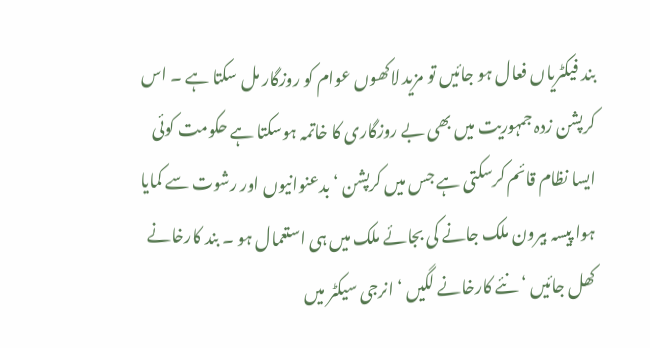بند فیکٹریاں فعال ہو جائیں تو مزید لاکھوں عوام کو روزگار مل سکتا ہے ۔ اس کرپشن زدہ جمہوریت میں بھی بے روزگاری کا خاتمہ ہوسکتا ہے حکومت کوئی ایسا نظام قائم کرسکتی ہے جس میں کرپشن ‘ بدعنوانیوں اور رشوت سے کمایا ہوا پیسہ بیرون ملک جانے کی بجائے ملک میں ہی استعمال ہو ۔ بند کارخانے کھل جائیں ‘ نئے کارخانے لگیں ‘ انرجی سیکٹر میں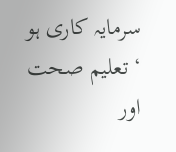سرمایہ کاری ہو ‘ تعلیم صحت اور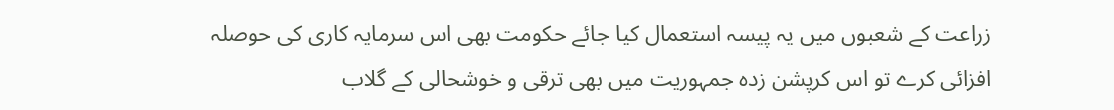زراعت کے شعبوں میں یہ پیسہ استعمال کیا جائے حکومت بھی اس سرمایہ کاری کی حوصلہ افزائی کرے تو اس کرپشن زدہ جمہوریت میں بھی ترقی و خوشحالی کے گلاب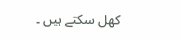کھل سکتے ہیں ۔